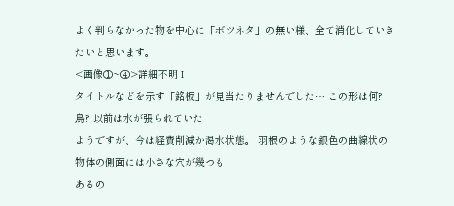よく判らなかった物を中心に「ボツネタ」の無い様、全て消化していきたいと思います。
<画像①~④>詳細不明Ⅰ
タイトルなどを示す「銘板」が見当たりませんでした… この形は何? 鳥? 以前は水が張られていた
ようですが、今は経費削減か渇水状態。 羽根のような銀色の曲線状の物体の側面には小さな穴が幾つも
あるの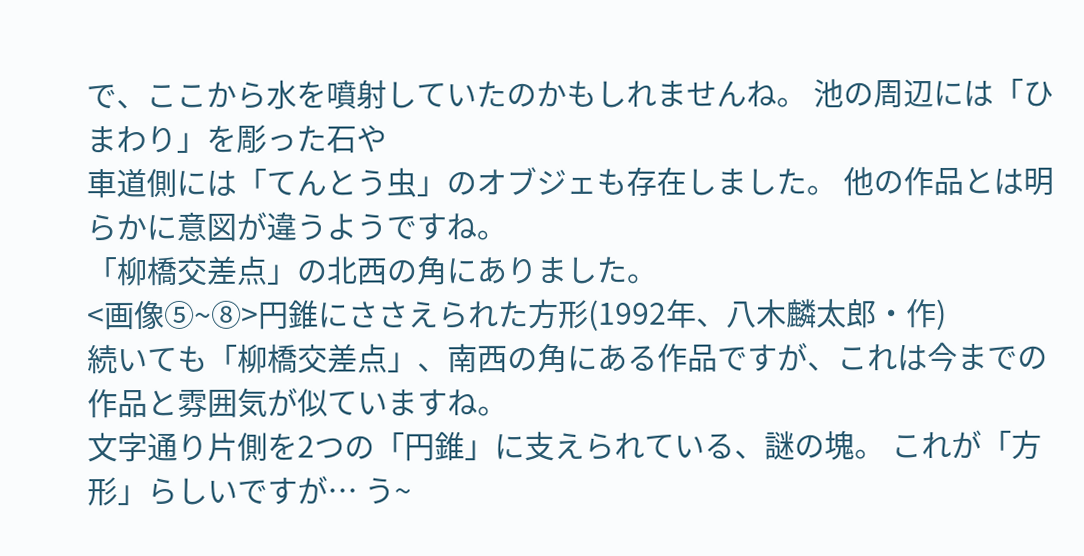で、ここから水を噴射していたのかもしれませんね。 池の周辺には「ひまわり」を彫った石や
車道側には「てんとう虫」のオブジェも存在しました。 他の作品とは明らかに意図が違うようですね。
「柳橋交差点」の北西の角にありました。
<画像⑤~⑧>円錐にささえられた方形(1992年、八木麟太郎・作)
続いても「柳橋交差点」、南西の角にある作品ですが、これは今までの作品と雰囲気が似ていますね。
文字通り片側を2つの「円錐」に支えられている、謎の塊。 これが「方形」らしいですが… う~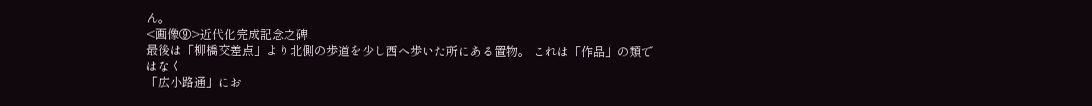ん。
<画像⑨>近代化完成記念之碑
最後は「柳橋交差点」より北側の歩道を少し西へ歩いた所にある置物。 これは「作品」の類ではなく
「広小路通」にお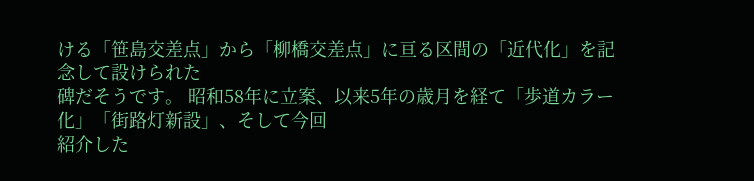ける「笹島交差点」から「柳橋交差点」に亘る区間の「近代化」を記念して設けられた
碑だそうです。 昭和58年に立案、以来5年の歳月を経て「歩道カラー化」「街路灯新設」、そして今回
紹介した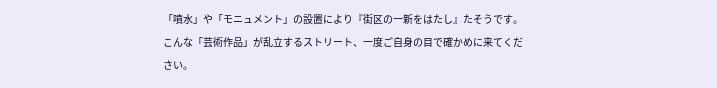「噴水」や「モニュメント」の設置により『街区の一新をはたし』たそうです。
こんな「芸術作品」が乱立するストリート、一度ご自身の目で確かめに来てください。